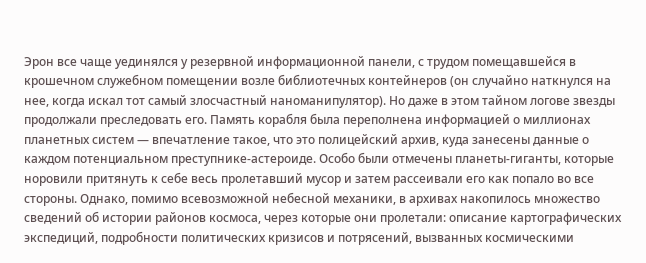Эрон все чаще уединялся у резервной информационной панели, с трудом помещавшейся в крошечном служебном помещении возле библиотечных контейнеров (он случайно наткнулся на нее, когда искал тот самый злосчастный наноманипулятор). Но даже в этом тайном логове звезды продолжали преследовать его. Память корабля была переполнена информацией о миллионах планетных систем — впечатление такое, что это полицейский архив, куда занесены данные о каждом потенциальном преступнике-астероиде. Особо были отмечены планеты-гиганты, которые норовили притянуть к себе весь пролетавший мусор и затем рассеивали его как попало во все стороны. Однако, помимо всевозможной небесной механики, в архивах накопилось множество сведений об истории районов космоса, через которые они пролетали: описание картографических экспедиций, подробности политических кризисов и потрясений, вызванных космическими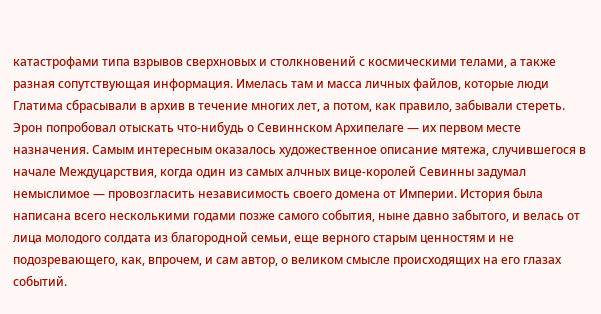катастрофами типа взрывов сверхновых и столкновений с космическими телами, а также разная сопутствующая информация. Имелась там и масса личных файлов, которые люди Глатима сбрасывали в архив в течение многих лет, а потом, как правило, забывали стереть.
Эрон попробовал отыскать что-нибудь о Севиннском Архипелаге — их первом месте назначения. Самым интересным оказалось художественное описание мятежа, случившегося в начале Междуцарствия, когда один из самых алчных вице-королей Севинны задумал немыслимое — провозгласить независимость своего домена от Империи. История была написана всего несколькими годами позже самого события, ныне давно забытого, и велась от лица молодого солдата из благородной семьи, еще верного старым ценностям и не подозревающего, как, впрочем, и сам автор, о великом смысле происходящих на его глазах событий.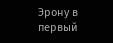Эрону в первый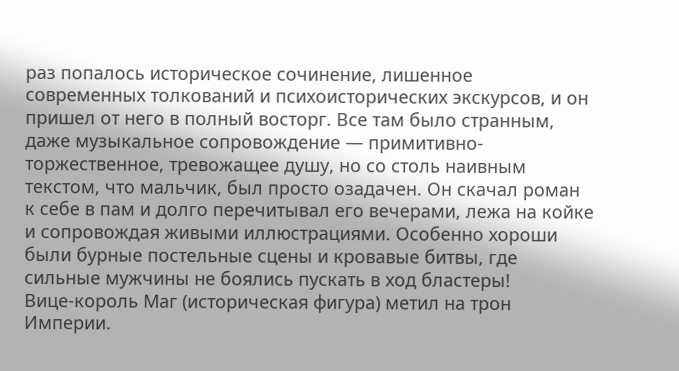раз попалось историческое сочинение, лишенное современных толкований и психоисторических экскурсов, и он пришел от него в полный восторг. Все там было странным, даже музыкальное сопровождение — примитивно-торжественное, тревожащее душу, но со столь наивным текстом, что мальчик, был просто озадачен. Он скачал роман к себе в пам и долго перечитывал его вечерами, лежа на койке и сопровождая живыми иллюстрациями. Особенно хороши были бурные постельные сцены и кровавые битвы, где сильные мужчины не боялись пускать в ход бластеры!
Вице-король Маг (историческая фигура) метил на трон Империи.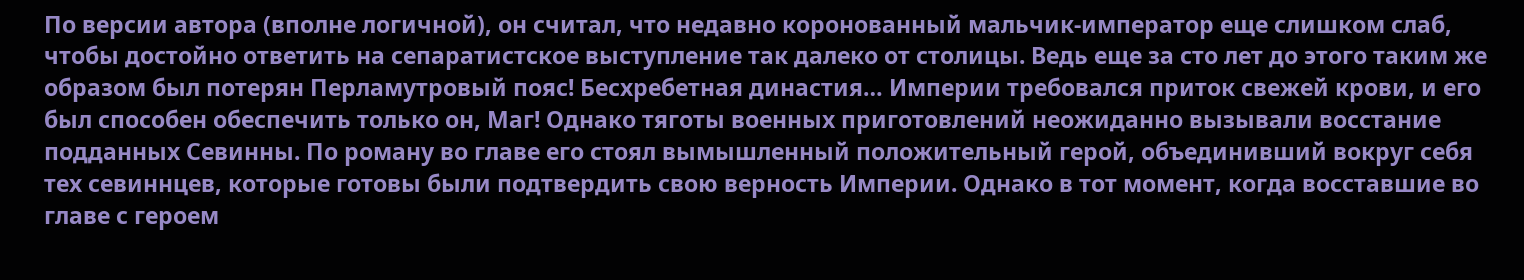По версии автора (вполне логичной), он считал, что недавно коронованный мальчик-император еще слишком слаб, чтобы достойно ответить на сепаратистское выступление так далеко от столицы. Ведь еще за сто лет до этого таким же образом был потерян Перламутровый пояс! Бесхребетная династия… Империи требовался приток свежей крови, и его был способен обеспечить только он, Маг! Однако тяготы военных приготовлений неожиданно вызывали восстание подданных Севинны. По роману во главе его стоял вымышленный положительный герой, объединивший вокруг себя тех севиннцев, которые готовы были подтвердить свою верность Империи. Однако в тот момент, когда восставшие во главе с героем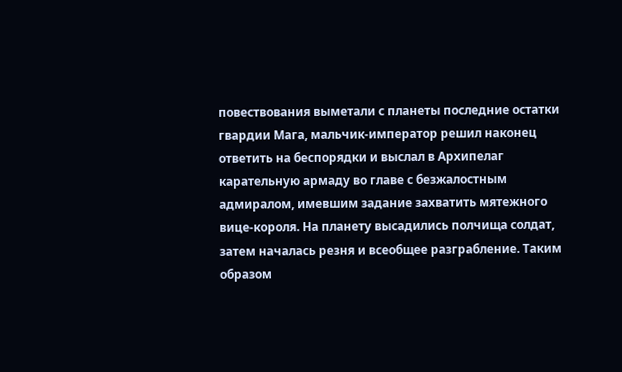повествования выметали с планеты последние остатки гвардии Мага, мальчик-император решил наконец ответить на беспорядки и выслал в Архипелаг карательную армаду во главе с безжалостным адмиралом, имевшим задание захватить мятежного вице-короля. На планету высадились полчища солдат, затем началась резня и всеобщее разграбление. Таким образом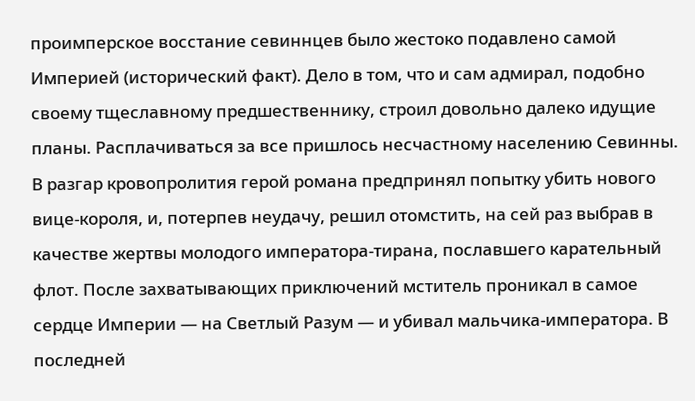проимперское восстание севиннцев было жестоко подавлено самой Империей (исторический факт). Дело в том, что и сам адмирал, подобно своему тщеславному предшественнику, строил довольно далеко идущие планы. Расплачиваться за все пришлось несчастному населению Севинны. В разгар кровопролития герой романа предпринял попытку убить нового вице-короля, и, потерпев неудачу, решил отомстить, на сей раз выбрав в качестве жертвы молодого императора-тирана, пославшего карательный флот. После захватывающих приключений мститель проникал в самое сердце Империи — на Светлый Разум — и убивал мальчика-императора. В последней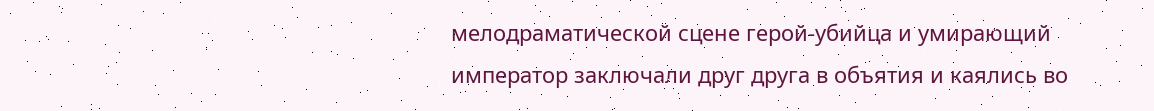мелодраматической сцене герой-убийца и умирающий император заключали друг друга в объятия и каялись во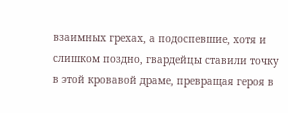взаимных грехах, а подоспевшие, хотя и слишком поздно, гвардейцы ставили точку в этой кровавой драме, превращая героя в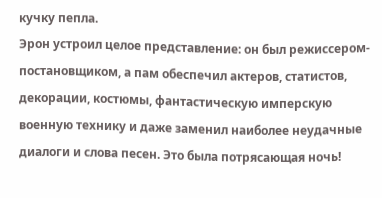кучку пепла.
Эрон устроил целое представление: он был режиссером-постановщиком, а пам обеспечил актеров, статистов, декорации, костюмы, фантастическую имперскую военную технику и даже заменил наиболее неудачные диалоги и слова песен. Это была потрясающая ночь!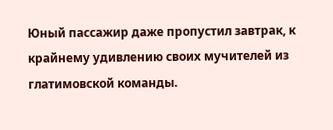Юный пассажир даже пропустил завтрак, к крайнему удивлению своих мучителей из глатимовской команды.